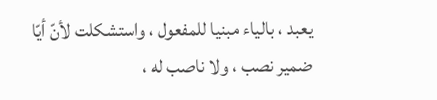يعبد ، بالياء مبنيا للمفعول ، واستشكلت لأنّ أيّا ضمير نصب ، ولا ناصب له ،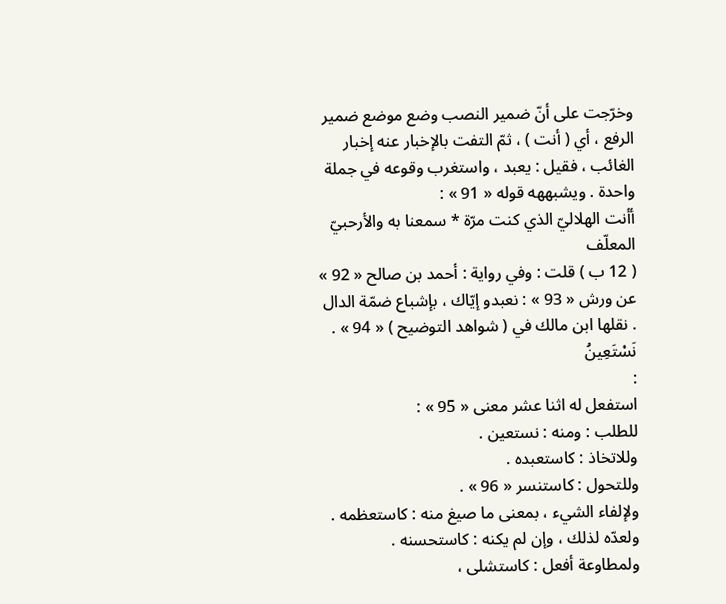وخرّجت على أنّ ضمير النصب وضع موضع ضمير الرفع ، أي ( أنت ) ، ثمّ التفت بالإخبار عنه إخبار الغائب ، فقيل : يعبد ، واستغرب وقوعه في جملة واحدة . ويشبههه قوله « 91 » :
أأنت الهلاليّ الذي كنت مرّة * سمعنا به والأرحبيّ المعلّف
( 12 ب ) قلت : وفي رواية : أحمد بن صالح « 92 » عن ورش « 93 » : نعبدو إيّاك ، بإشباع ضمّة الدال . نقلها ابن مالك في ( شواهد التوضيح ) « 94 » .
نَسْتَعِينُ
:
استفعل له اثنا عشر معنى « 95 » :
للطلب : ومنه : نستعين .
وللاتخاذ : كاستعبده .
وللتحول : كاستنسر « 96 » .
ولإلفاء الشيء ، بمعنى ما صيغ منه : كاستعظمه .
ولعدّه لذلك ، وإن لم يكنه : كاستحسنه .
ولمطاوعة أفعل : كاستشلى ،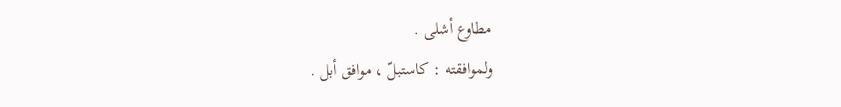مطاوع أشلى .
ولموافقته : كاستبلّ ، موافق أبل .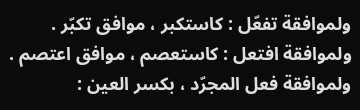ولموافقة تفعّل : كاستكبر ، موافق تكبّر .
ولموافقة افتعل : كاستعصم ، موافق اعتصم .
ولموافقة فعل المجرّد ، بكسر العين :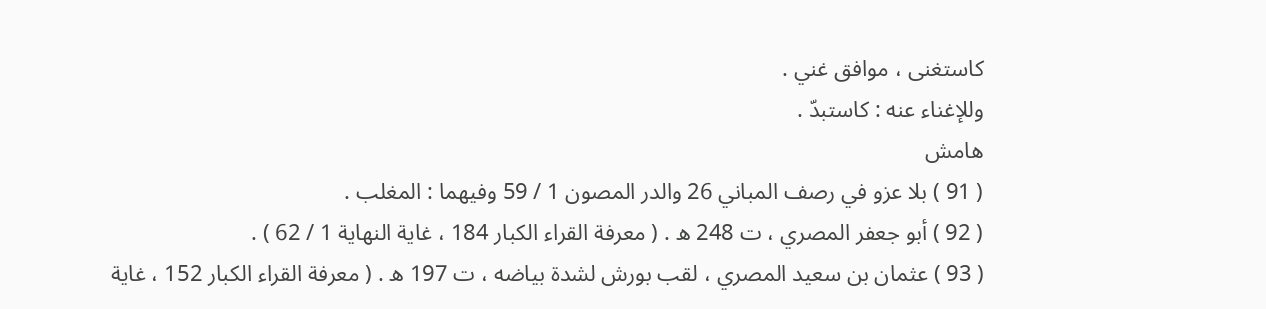كاستغنى ، موافق غني .
وللإغناء عنه : كاستبدّ .
هامش
( 91 ) بلا عزو في رصف المباني 26 والدر المصون 1 / 59 وفيهما : المغلب .
( 92 ) أبو جعفر المصري ، ت 248 ه . ( معرفة القراء الكبار 184 ، غاية النهاية 1 / 62 ) .
( 93 ) عثمان بن سعيد المصري ، لقب بورش لشدة بياضه ، ت 197 ه . ( معرفة القراء الكبار 152 ، غاية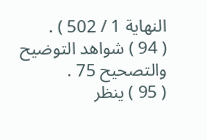النهاية 1 / 502 ) .
( 94 ) شواهد التوضيح والتصحيح 75 .
( 95 ) ينظر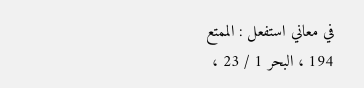في معاني استفعل : الممتع 194 ، البحر 1 / 23 ،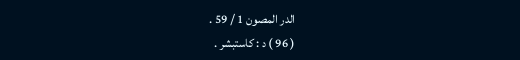الدر المصون 1 / 59 .
( 96 ) د : كاستبشر .